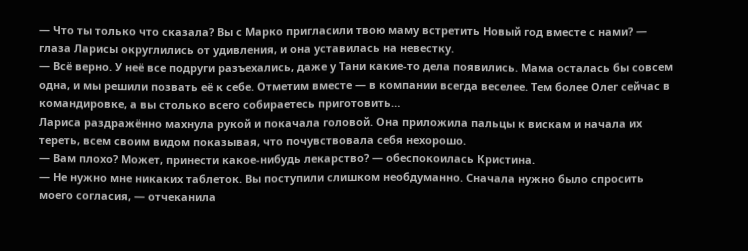— Что ты только что сказала? Вы с Марко пригласили твою маму встретить Новый год вместе с нами? — глаза Ларисы округлились от удивления, и она уставилась на невестку.
— Всё верно. У неё все подруги разъехались, даже у Тани какие-то дела появились. Мама осталась бы совсем одна, и мы решили позвать её к себе. Отметим вместе — в компании всегда веселее. Тем более Олег сейчас в командировке, а вы столько всего собираетесь приготовить…
Лариса раздражённо махнула рукой и покачала головой. Она приложила пальцы к вискам и начала их тереть, всем своим видом показывая, что почувствовала себя нехорошо.
— Вам плохо? Может, принести какое-нибудь лекарство? — обеспокоилась Кристина.
— Не нужно мне никаких таблеток. Вы поступили слишком необдуманно. Сначала нужно было спросить моего согласия, — отчеканила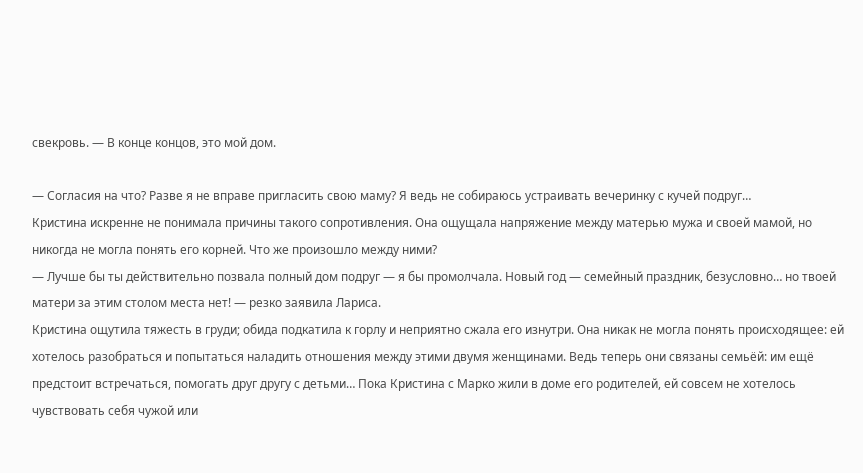свекровь. — В конце концов, это мой дом.

— Согласия на что? Разве я не вправе пригласить свою маму? Я ведь не собираюсь устраивать вечеринку с кучей подруг…
Кристина искренне не понимала причины такого сопротивления. Она ощущала напряжение между матерью мужа и своей мамой, но никогда не могла понять его корней. Что же произошло между ними?
— Лучше бы ты действительно позвала полный дом подруг — я бы промолчала. Новый год — семейный праздник, безусловно… но твоей матери за этим столом места нет! — резко заявила Лариса.
Кристина ощутила тяжесть в груди; обида подкатила к горлу и неприятно сжала его изнутри. Она никак не могла понять происходящее: ей хотелось разобраться и попытаться наладить отношения между этими двумя женщинами. Ведь теперь они связаны семьёй: им ещё предстоит встречаться, помогать друг другу с детьми… Пока Кристина с Марко жили в доме его родителей, ей совсем не хотелось чувствовать себя чужой или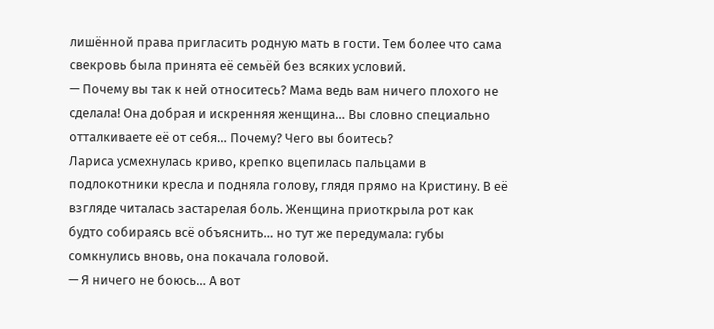лишённой права пригласить родную мать в гости. Тем более что сама свекровь была принята её семьёй без всяких условий.
— Почему вы так к ней относитесь? Мама ведь вам ничего плохого не сделала! Она добрая и искренняя женщина… Вы словно специально отталкиваете её от себя… Почему? Чего вы боитесь?
Лариса усмехнулась криво, крепко вцепилась пальцами в подлокотники кресла и подняла голову, глядя прямо на Кристину. В её взгляде читалась застарелая боль. Женщина приоткрыла рот как будто собираясь всё объяснить… но тут же передумала: губы сомкнулись вновь, она покачала головой.
— Я ничего не боюсь… А вот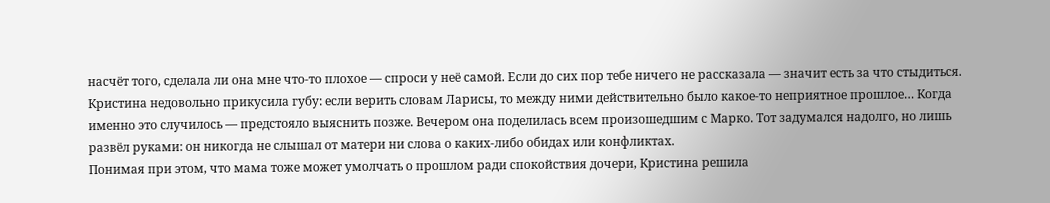насчёт того, сделала ли она мне что-то плохое — спроси у неё самой. Если до сих пор тебе ничего не рассказала — значит есть за что стыдиться.
Кристина недовольно прикусила губу: если верить словам Ларисы, то между ними действительно было какое-то неприятное прошлое… Когда именно это случилось — предстояло выяснить позже. Вечером она поделилась всем произошедшим с Марко. Тот задумался надолго, но лишь развёл руками: он никогда не слышал от матери ни слова о каких-либо обидах или конфликтах.
Понимая при этом, что мама тоже может умолчать о прошлом ради спокойствия дочери, Кристина решила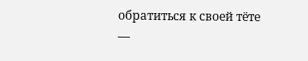обратиться к своей тёте —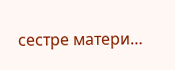сестре матери…